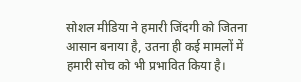सोशल मीडिया ने हमारी जिंदगी को जितना आसान बनाया है, उतना ही कई मामलों में हमारी सोच को भी प्रभावित किया है।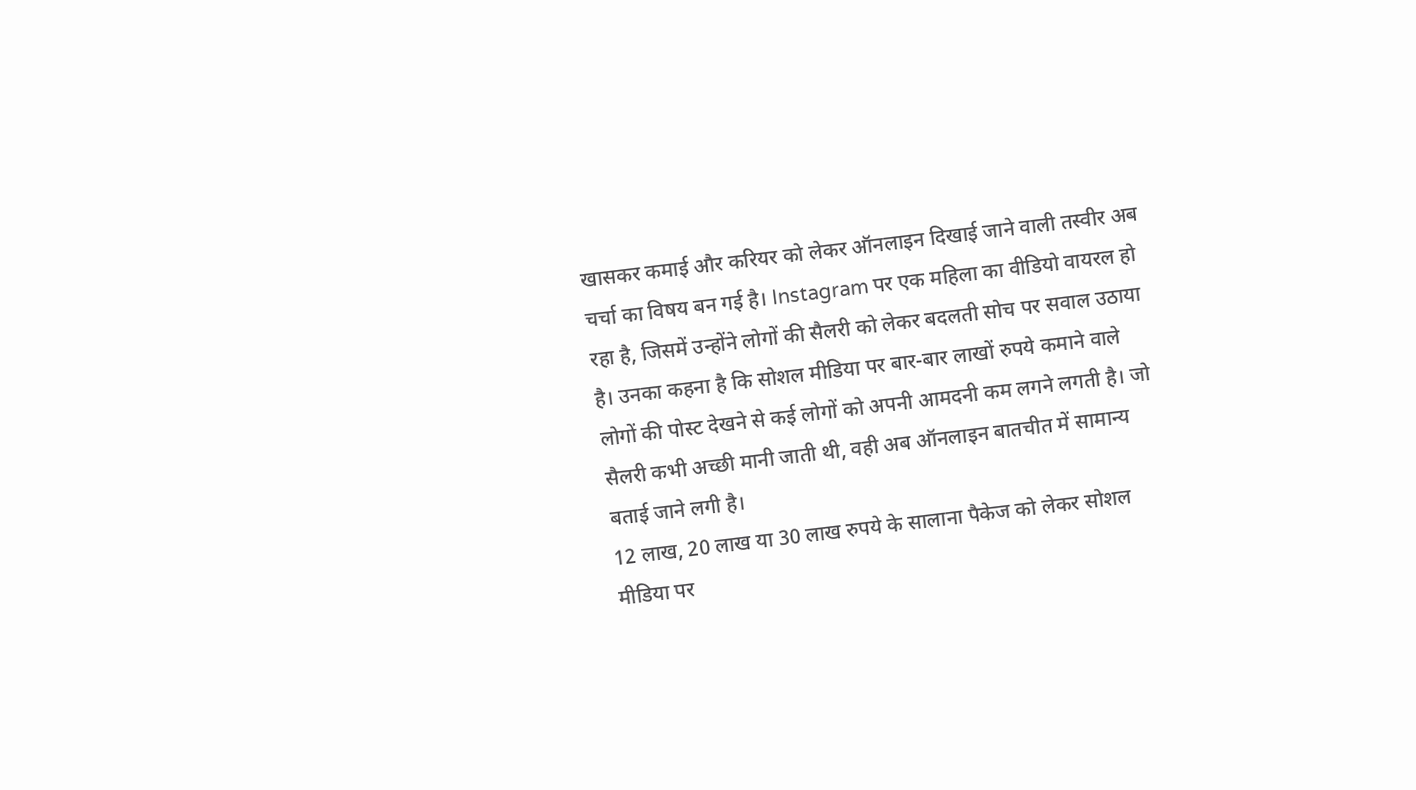खासकर कमाई और करियर को लेकर ऑनलाइन दिखाई जाने वाली तस्वीर अब चर्चा का विषय बन गई है। Instagram पर एक महिला का वीडियो वायरल हो रहा है, जिसमें उन्होंने लोगों की सैलरी को लेकर बदलती सोच पर सवाल उठाया है। उनका कहना है कि सोशल मीडिया पर बार-बार लाखों रुपये कमाने वाले लोगों की पोस्ट देखने से कई लोगों को अपनी आमदनी कम लगने लगती है। जो सैलरी कभी अच्छी मानी जाती थी, वही अब ऑनलाइन बातचीत में सामान्य बताई जाने लगी है।
12 लाख, 20 लाख या 30 लाख रुपये के सालाना पैकेज को लेकर सोशल मीडिया पर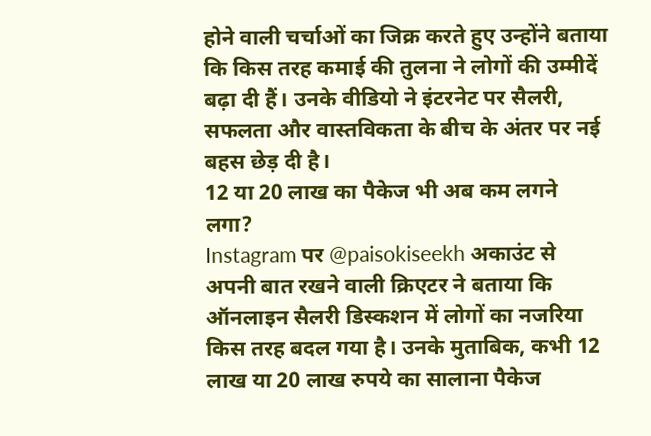होने वाली चर्चाओं का जिक्र करते हुए उन्होंने बताया कि किस तरह कमाई की तुलना ने लोगों की उम्मीदें बढ़ा दी हैं। उनके वीडियो ने इंटरनेट पर सैलरी, सफलता और वास्तविकता के बीच के अंतर पर नई बहस छेड़ दी है।
12 या 20 लाख का पैकेज भी अब कम लगने लगा?
Instagram पर @paisokiseekh अकाउंट से अपनी बात रखने वाली क्रिएटर ने बताया कि ऑनलाइन सैलरी डिस्कशन में लोगों का नजरिया किस तरह बदल गया है। उनके मुताबिक, कभी 12 लाख या 20 लाख रुपये का सालाना पैकेज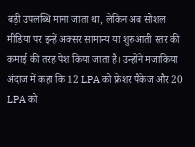बड़ी उपलब्धि माना जाता था, लेकिन अब सोशल मीडिया पर इन्हें अक्सर सामान्य या शुरुआती स्तर की कमाई की तरह पेश किया जाता है। उन्होंने मजाकिया अंदाज में कहा कि 12 LPA को फ्रेशर पैकेज और 20 LPA को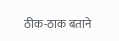ठीक-ठाक बताने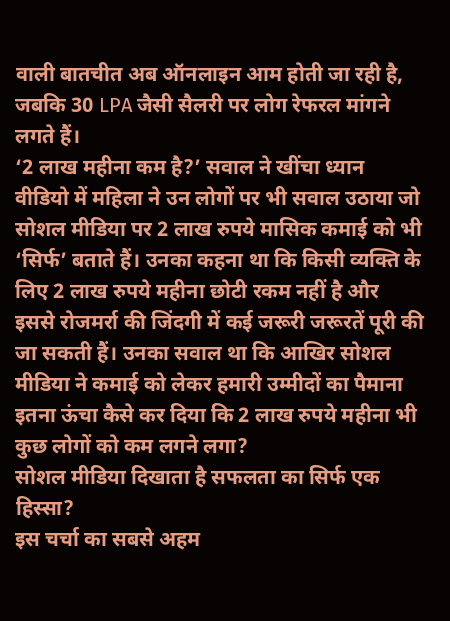वाली बातचीत अब ऑनलाइन आम होती जा रही है, जबकि 30 LPA जैसी सैलरी पर लोग रेफरल मांगने लगते हैं।
‘2 लाख महीना कम है?’ सवाल ने खींचा ध्यान
वीडियो में महिला ने उन लोगों पर भी सवाल उठाया जो सोशल मीडिया पर 2 लाख रुपये मासिक कमाई को भी ‘सिर्फ’ बताते हैं। उनका कहना था कि किसी व्यक्ति के लिए 2 लाख रुपये महीना छोटी रकम नहीं है और इससे रोजमर्रा की जिंदगी में कई जरूरी जरूरतें पूरी की जा सकती हैं। उनका सवाल था कि आखिर सोशल मीडिया ने कमाई को लेकर हमारी उम्मीदों का पैमाना इतना ऊंचा कैसे कर दिया कि 2 लाख रुपये महीना भी कुछ लोगों को कम लगने लगा?
सोशल मीडिया दिखाता है सफलता का सिर्फ एक हिस्सा?
इस चर्चा का सबसे अहम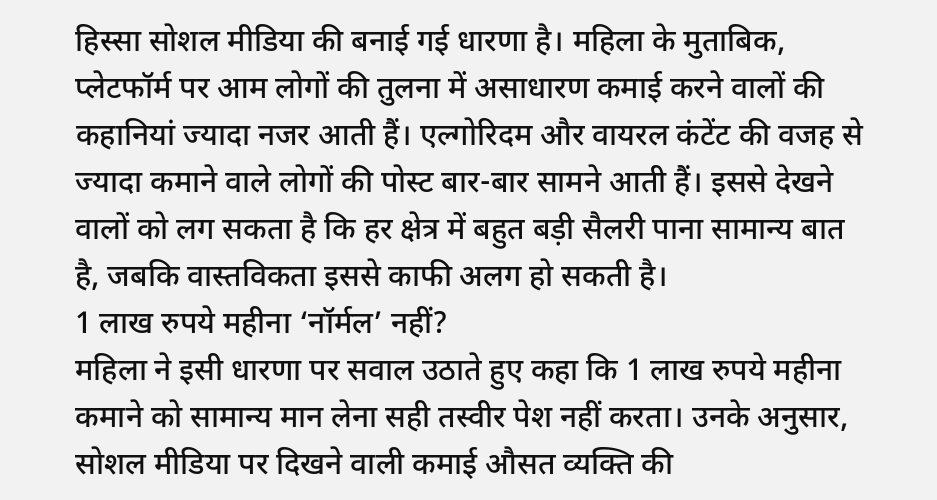हिस्सा सोशल मीडिया की बनाई गई धारणा है। महिला के मुताबिक, प्लेटफॉर्म पर आम लोगों की तुलना में असाधारण कमाई करने वालों की कहानियां ज्यादा नजर आती हैं। एल्गोरिदम और वायरल कंटेंट की वजह से ज्यादा कमाने वाले लोगों की पोस्ट बार-बार सामने आती हैं। इससे देखने वालों को लग सकता है कि हर क्षेत्र में बहुत बड़ी सैलरी पाना सामान्य बात है, जबकि वास्तविकता इससे काफी अलग हो सकती है।
1 लाख रुपये महीना ‘नॉर्मल’ नहीं?
महिला ने इसी धारणा पर सवाल उठाते हुए कहा कि 1 लाख रुपये महीना कमाने को सामान्य मान लेना सही तस्वीर पेश नहीं करता। उनके अनुसार, सोशल मीडिया पर दिखने वाली कमाई औसत व्यक्ति की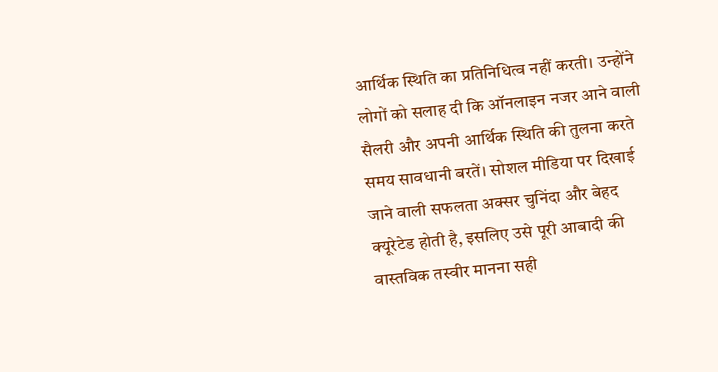आर्थिक स्थिति का प्रतिनिधित्व नहीं करती। उन्होंने लोगों को सलाह दी कि ऑनलाइन नजर आने वाली सैलरी और अपनी आर्थिक स्थिति की तुलना करते समय सावधानी बरतें। सोशल मीडिया पर दिखाई जाने वाली सफलता अक्सर चुनिंदा और बेहद क्यूरेटेड होती है, इसलिए उसे पूरी आबादी की वास्तविक तस्वीर मानना सही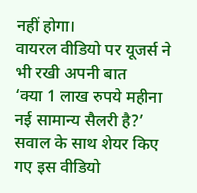नहीं होगा।
वायरल वीडियो पर यूजर्स ने भी रखी अपनी बात
‘क्या 1 लाख रुपये महीना नई सामान्य सैलरी है?’ सवाल के साथ शेयर किए गए इस वीडियो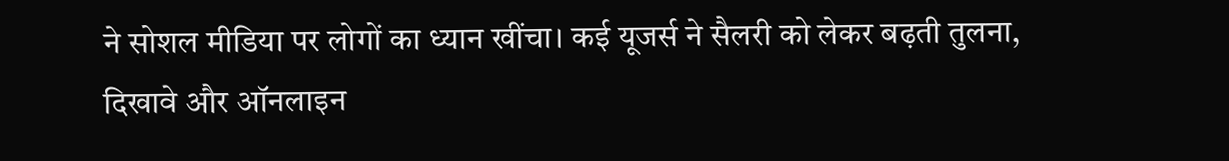ने सोशल मीडिया पर लोगों का ध्यान खींचा। कई यूजर्स ने सैलरी को लेकर बढ़ती तुलना, दिखावे और ऑनलाइन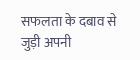सफलता के दबाव से जुड़ी अपनी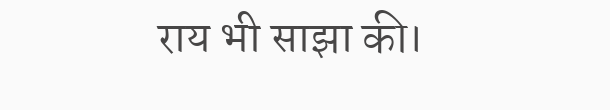राय भी साझा की।